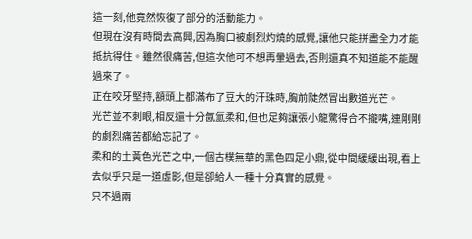這一刻,他竟然恢復了部分的活動能力。
但現在沒有時間去高興,因為胸口被劇烈灼燒的感覺,讓他只能拼盡全力才能抵抗得住。雖然很痛苦,但這次他可不想再暈過去,否則還真不知道能不能醒過來了。
正在咬牙堅持,額頭上都滿布了豆大的汗珠時,胸前陡然冒出數道光芒。
光芒並不刺眼,相反還十分氤氳柔和,但也足夠讓張小龍驚得合不攏嘴,連剛剛的劇烈痛苦都給忘記了。
柔和的土黃色光芒之中,一個古樸無華的黑色四足小鼎,從中間緩緩出現,看上去似乎只是一道虛影,但是卻給人一種十分真實的感覺。
只不過兩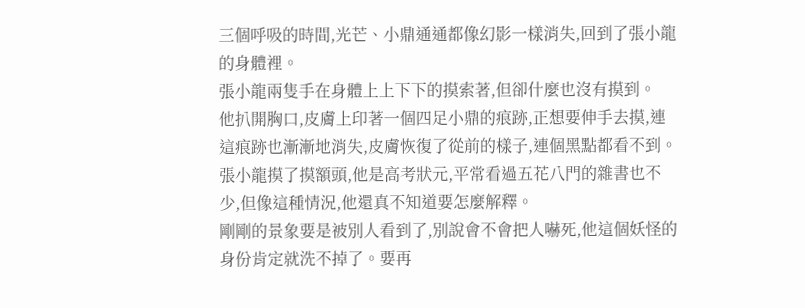三個呼吸的時間,光芒、小鼎通通都像幻影一樣消失,回到了張小龍的身體裡。
張小龍兩隻手在身體上上下下的摸索著,但卻什麼也沒有摸到。
他扒開胸口,皮膚上印著一個四足小鼎的痕跡,正想要伸手去摸,連這痕跡也漸漸地消失,皮膚恢復了從前的樣子,連個黑點都看不到。
張小龍摸了摸額頭,他是高考狀元,平常看過五花八門的雜書也不少,但像這種情況,他還真不知道要怎麼解釋。
剛剛的景象要是被別人看到了,別說會不會把人嚇死,他這個妖怪的身份肯定就洗不掉了。要再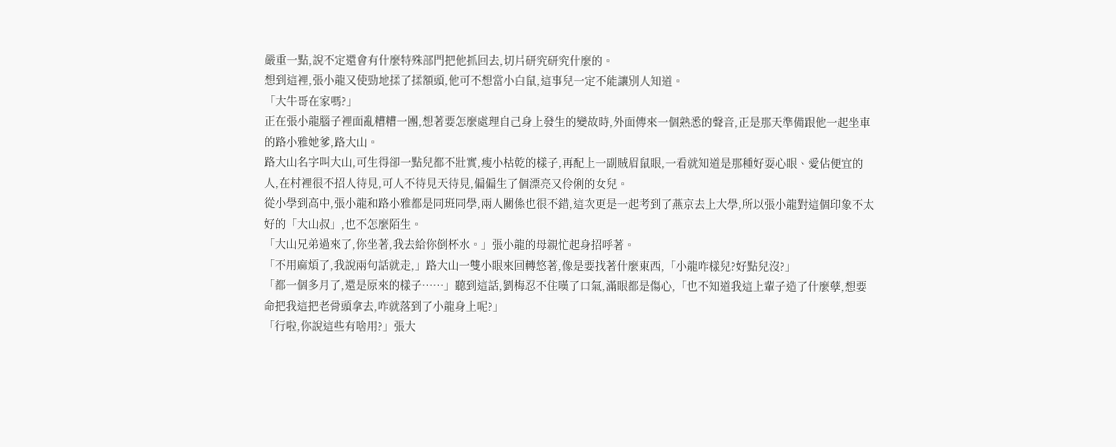嚴重一點,說不定還會有什麼特殊部門把他抓回去,切片研究研究什麼的。
想到這裡,張小龍又使勁地揉了揉額頭,他可不想當小白鼠,這事兒一定不能讓別人知道。
「大牛哥在家嗎?」
正在張小龍腦子裡面亂糟糟一團,想著要怎麼處理自己身上發生的變故時,外面傳來一個熟悉的聲音,正是那天準備跟他一起坐車的路小雅她爹,路大山。
路大山名字叫大山,可生得卻一點兒都不壯實,瘦小枯乾的樣子,再配上一副賊眉鼠眼,一看就知道是那種好耍心眼、愛佔便宜的人,在村裡很不招人待見,可人不待見天待見,偏偏生了個漂亮又伶俐的女兒。
從小學到高中,張小龍和路小雅都是同班同學,兩人關係也很不錯,這次更是一起考到了燕京去上大學,所以張小龍對這個印象不太好的「大山叔」,也不怎麼陌生。
「大山兄弟過來了,你坐著,我去給你倒杯水。」張小龍的母親忙起身招呼著。
「不用麻煩了,我說兩句話就走,」路大山一雙小眼來回轉悠著,像是要找著什麼東西,「小龍咋樣兒?好點兒沒?」
「都一個多月了,還是原來的樣子……」聽到這話,劉梅忍不住嘆了口氣,滿眼都是傷心,「也不知道我這上輩子造了什麼孽,想要命把我這把老骨頭拿去,咋就落到了小龍身上呢?」
「行啦,你說這些有啥用?」張大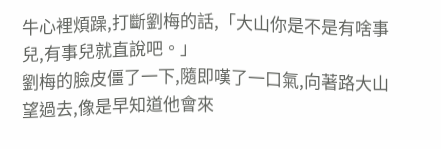牛心裡煩躁,打斷劉梅的話,「大山你是不是有啥事兒,有事兒就直說吧。」
劉梅的臉皮僵了一下,隨即嘆了一口氣,向著路大山望過去,像是早知道他會來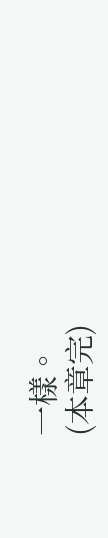一樣。
(本章完)